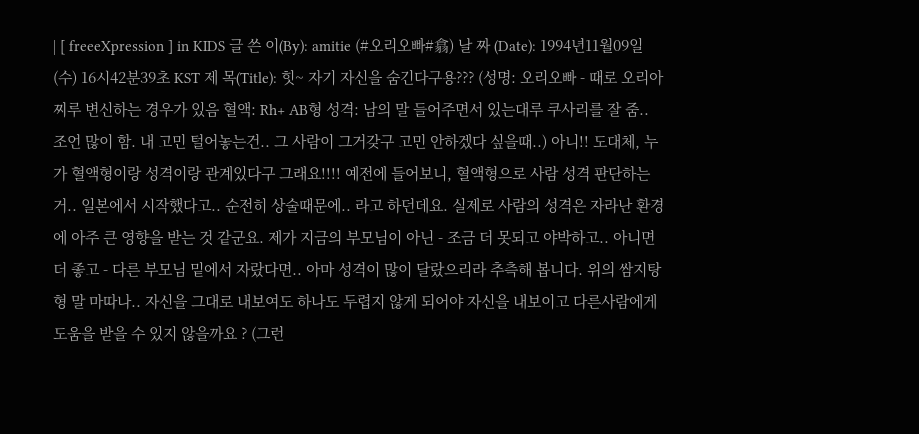| [ freeeXpression ] in KIDS 글 쓴 이(By): amitie (#오리오빠#翕) 날 짜 (Date): 1994년11월09일(수) 16시42분39초 KST 제 목(Title): 힛~ 자기 자신을 숨긴다구용??? (성명: 오리오빠 - 때로 오리아찌루 변신하는 경우가 있음 혈액: Rh+ AB형 성격: 남의 말 들어주면서 있는대루 쿠사리를 잘 줌.. 조언 많이 함. 내 고민 털어놓는건.. 그 사람이 그거갖구 고민 안하겠다 싶을때..) 아니!! 도대체, 누가 혈액형이랑 성격이랑 관계있다구 그래요!!!! 예전에 들어보니, 혈액형으로 사람 성격 판단하는거.. 일본에서 시작했다고.. 순전히 상술때문에.. 라고 하던데요. 실제로 사람의 성격은 자라난 환경에 아주 큰 영향을 받는 것 같군요. 제가 지금의 부모님이 아닌 - 조금 더 못되고 야박하고.. 아니면 더 좋고 - 다른 부모님 밑에서 자랐다면.. 아마 성격이 많이 달랐으리라 추측해 봅니다. 위의 쌈지탕형 말 마따나.. 자신을 그대로 내보여도 하나도 두렵지 않게 되어야 자신을 내보이고 다른사람에게 도움을 받을 수 있지 않을까요 ? (그런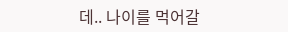데.. 나이를 먹어갈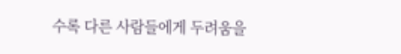수록 다른 사람들에게 두려움을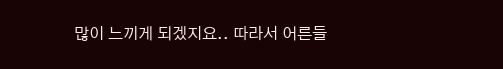많이 느끼게 되겠지요.. 따라서 어른들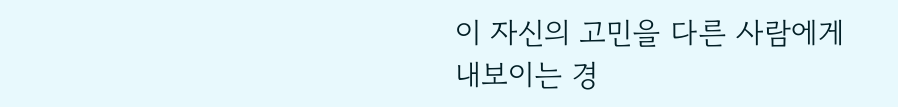이 자신의 고민을 다른 사람에게 내보이는 경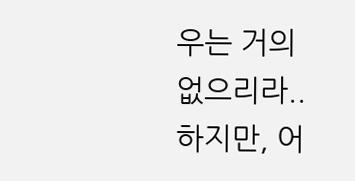우는 거의 없으리라.. 하지만, 어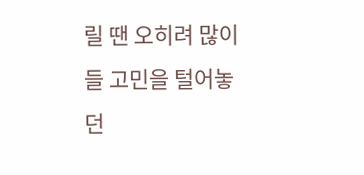릴 땐 오히려 많이들 고민을 털어놓던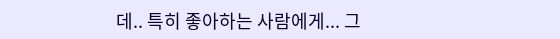데.. 특히 좋아하는 사람에게... 그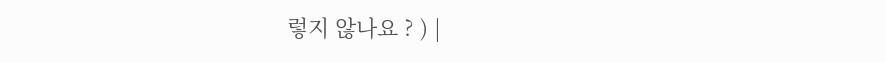렇지 않나요 ? ) |